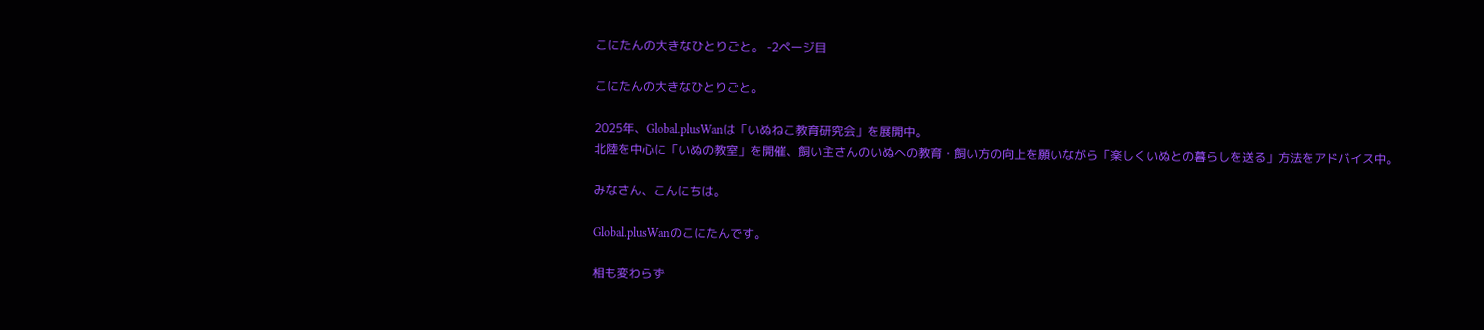こにたんの大きなひとりごと。 -2ページ目

こにたんの大きなひとりごと。

2025年、Global.plusWanは「いぬねこ教育研究会」を展開中。
北陸を中心に「いぬの教室」を開催、飼い主さんのいぬへの教育・飼い方の向上を願いながら「楽しくいぬとの暮らしを送る」方法をアドバイス中。

みなさん、こんにちは。

Global.plusWanのこにたんです。

相も変わらず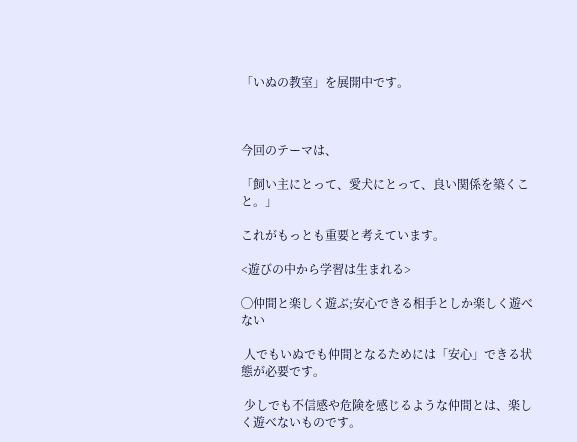「いぬの教室」を展開中です。



今回のテーマは、

「飼い主にとって、愛犬にとって、良い関係を築くこと。」

これがもっとも重要と考えています。

<遊びの中から学習は生まれる>

◯仲間と楽しく遊ぶ;安心できる相手としか楽しく遊べない

 人でもいぬでも仲間となるためには「安心」できる状態が必要です。

 少しでも不信感や危険を感じるような仲間とは、楽しく遊べないものです。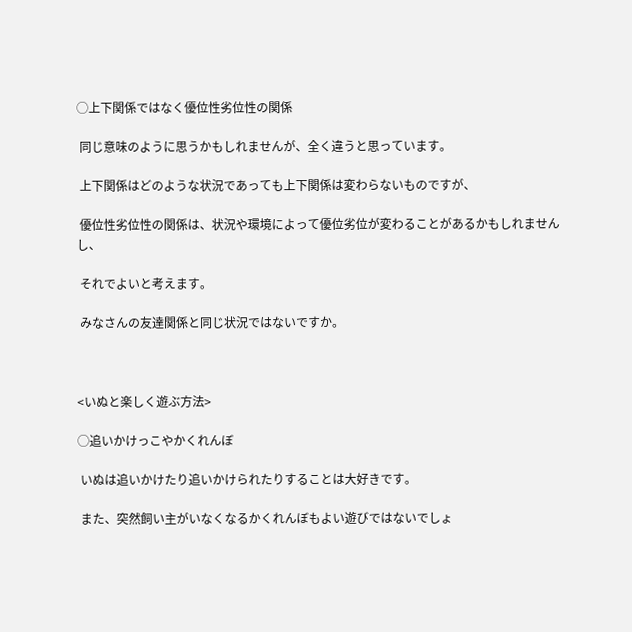◯上下関係ではなく優位性劣位性の関係

 同じ意味のように思うかもしれませんが、全く違うと思っています。

 上下関係はどのような状況であっても上下関係は変わらないものですが、

 優位性劣位性の関係は、状況や環境によって優位劣位が変わることがあるかもしれませんし、

 それでよいと考えます。

 みなさんの友達関係と同じ状況ではないですか。



<いぬと楽しく遊ぶ方法>

◯追いかけっこやかくれんぼ

 いぬは追いかけたり追いかけられたりすることは大好きです。

 また、突然飼い主がいなくなるかくれんぼもよい遊びではないでしょ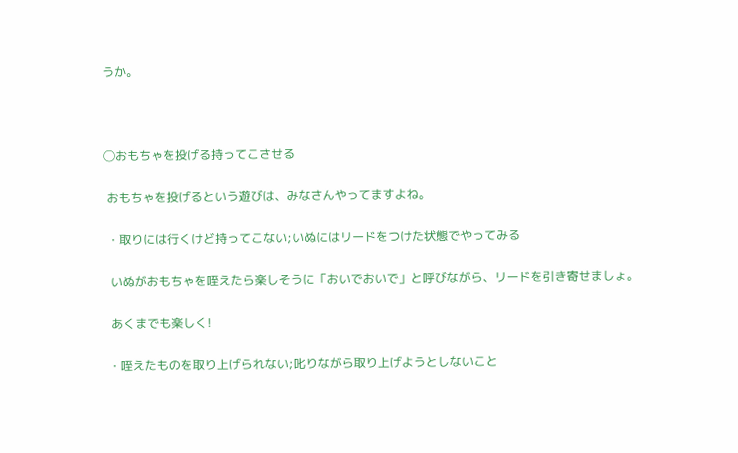うか。



◯おもちゃを投げる持ってこさせる

 おもちゃを投げるという遊びは、みなさんやってますよね。

 ・取りには行くけど持ってこない;いぬにはリードをつけた状態でやってみる

  いぬがおもちゃを咥えたら楽しそうに「おいでおいで」と呼びながら、リードを引き寄せましょ。

  あくまでも楽しく!

 ・咥えたものを取り上げられない;叱りながら取り上げようとしないこと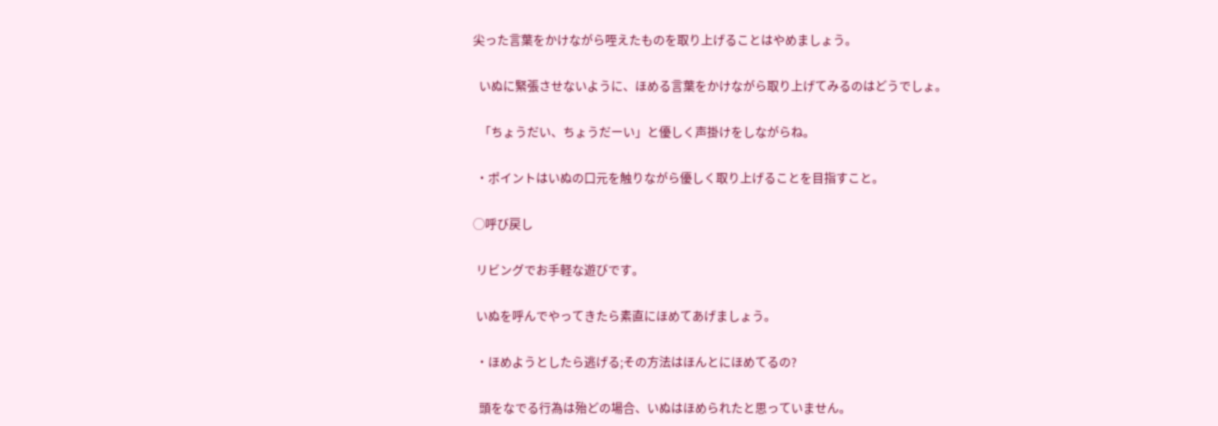尖った言葉をかけながら咥えたものを取り上げることはやめましょう。

  いぬに緊張させないように、ほめる言葉をかけながら取り上げてみるのはどうでしょ。

  「ちょうだい、ちょうだーい」と優しく声掛けをしながらね。

 ・ポイントはいぬの口元を触りながら優しく取り上げることを目指すこと。

◯呼び戻し

 リビングでお手軽な遊びです。

 いぬを呼んでやってきたら素直にほめてあげましょう。

 ・ほめようとしたら逃げる;その方法はほんとにほめてるの?

  頭をなでる行為は殆どの場合、いぬはほめられたと思っていません。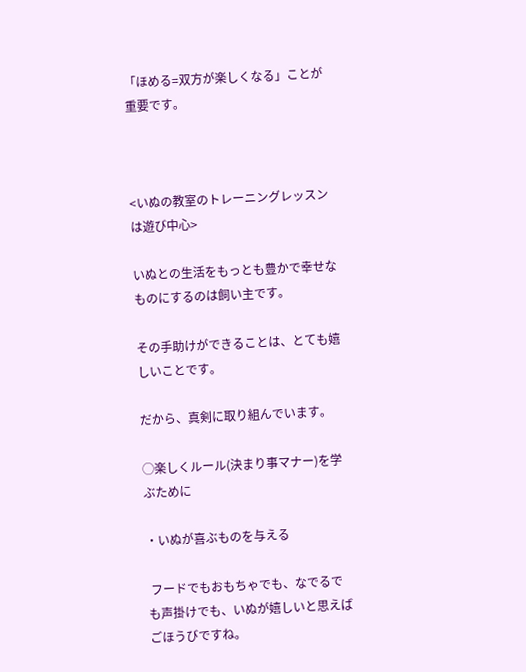「ほめる=双方が楽しくなる」ことが重要です。



<いぬの教室のトレーニングレッスンは遊び中心>

いぬとの生活をもっとも豊かで幸せなものにするのは飼い主です。

その手助けができることは、とても嬉しいことです。

だから、真剣に取り組んでいます。

◯楽しくルール(決まり事マナー)を学ぶために

・いぬが喜ぶものを与える

 フードでもおもちゃでも、なでるでも声掛けでも、いぬが嬉しいと思えばごほうびですね。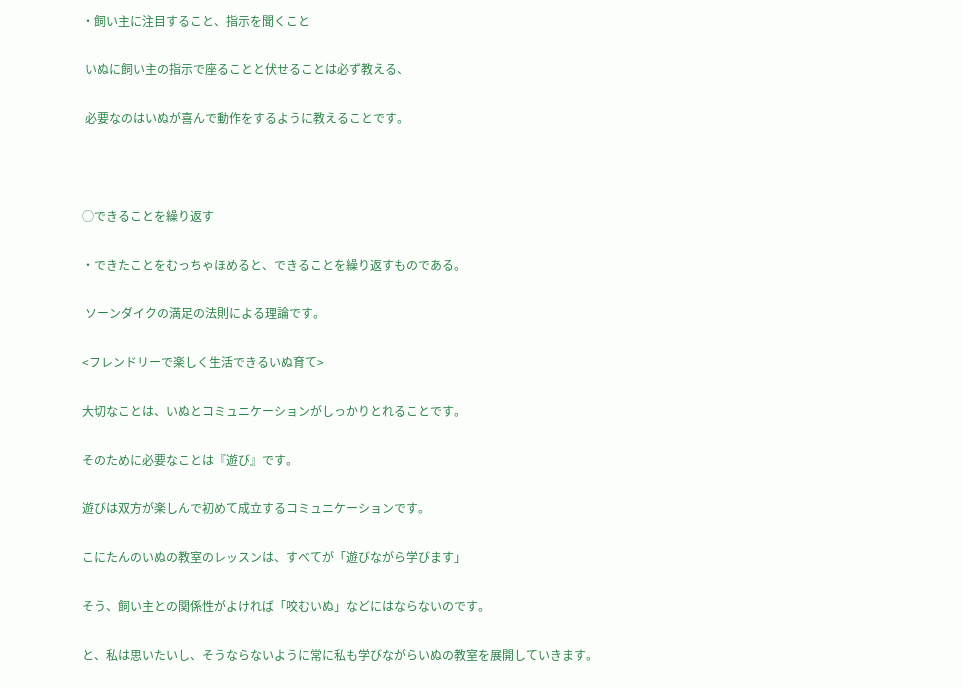・飼い主に注目すること、指示を聞くこと

 いぬに飼い主の指示で座ることと伏せることは必ず教える、

 必要なのはいぬが喜んで動作をするように教えることです。



◯できることを繰り返す

・できたことをむっちゃほめると、できることを繰り返すものである。

 ソーンダイクの満足の法則による理論です。

<フレンドリーで楽しく生活できるいぬ育て>

大切なことは、いぬとコミュニケーションがしっかりとれることです。

そのために必要なことは『遊び』です。

遊びは双方が楽しんで初めて成立するコミュニケーションです。

こにたんのいぬの教室のレッスンは、すべてが「遊びながら学びます」

そう、飼い主との関係性がよければ「咬むいぬ」などにはならないのです。

と、私は思いたいし、そうならないように常に私も学びながらいぬの教室を展開していきます。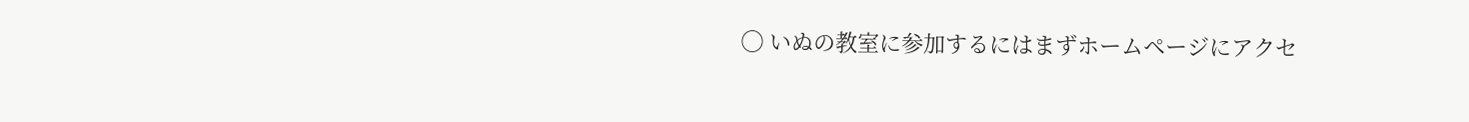◯ いぬの教室に参加するにはまずホームページにアクセ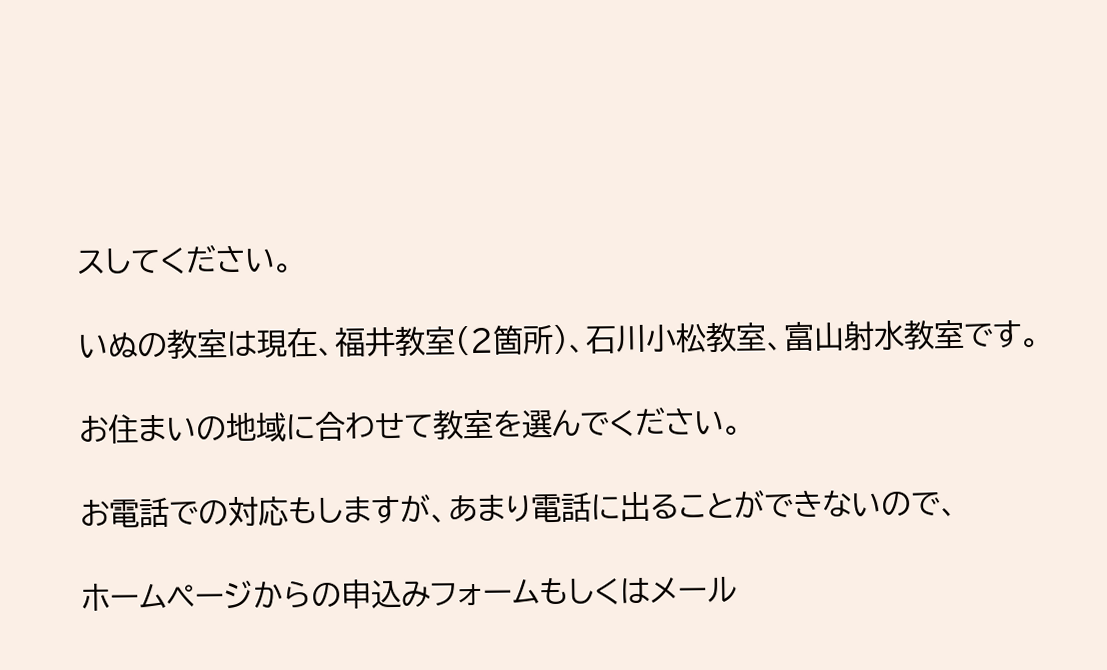スしてください。

いぬの教室は現在、福井教室(2箇所)、石川小松教室、富山射水教室です。

お住まいの地域に合わせて教室を選んでください。

お電話での対応もしますが、あまり電話に出ることができないので、

ホームページからの申込みフォームもしくはメール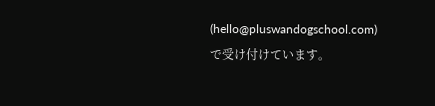(hello@pluswandogschool.com)で受け付けています。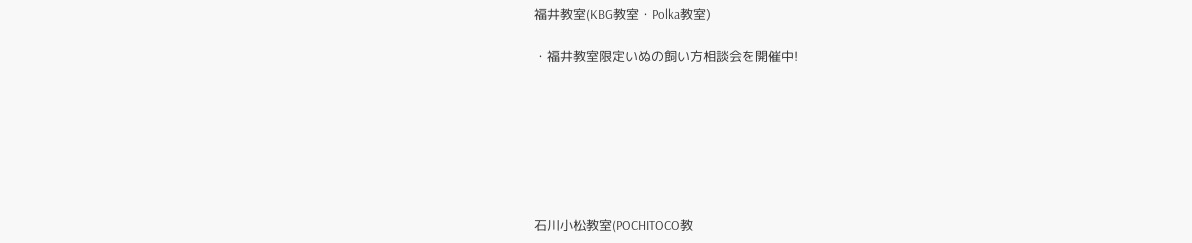福井教室(KBG教室・Polka教室)

・福井教室限定いぬの飼い方相談会を開催中!







石川小松教室(POCHITOCO教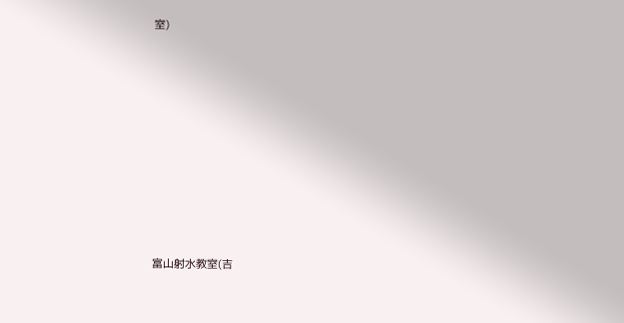室)









富山射水教室(吉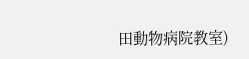田動物病院教室)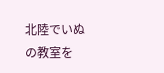北陸でいぬの教室を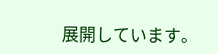展開しています。